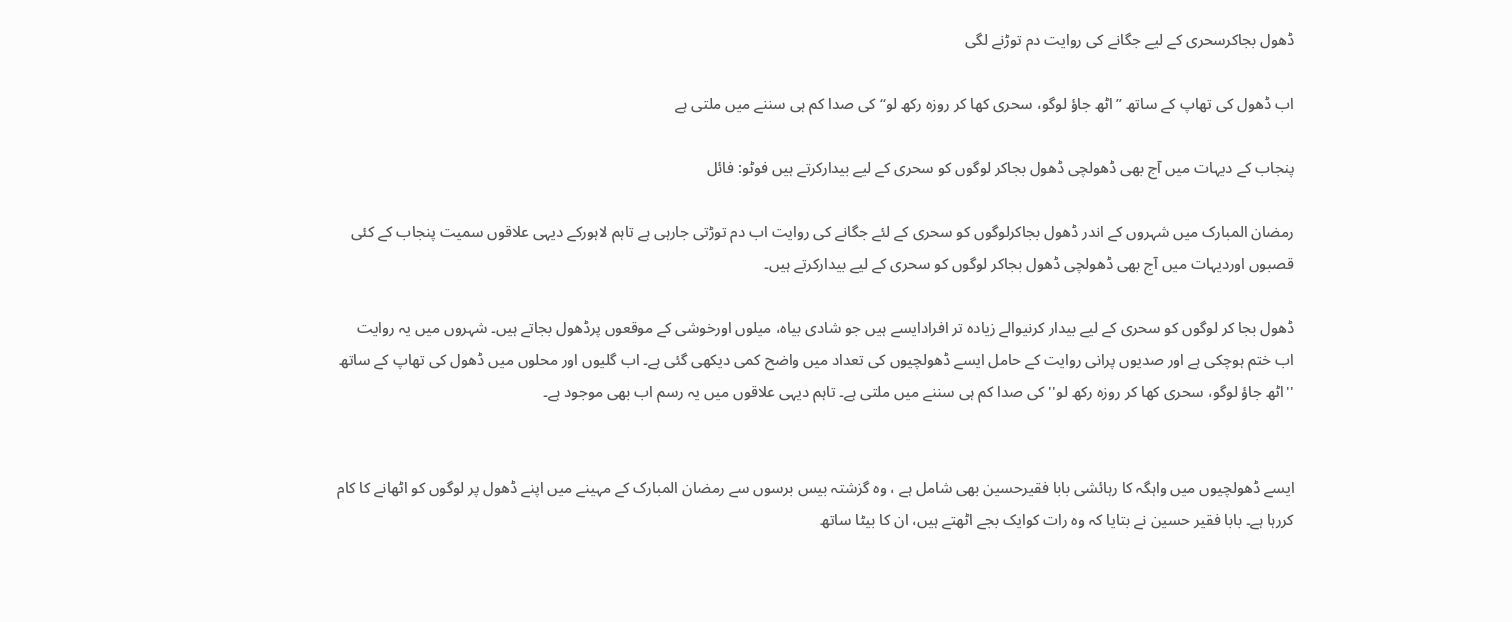ڈھول بجاکرسحری کے لیے جگانے کی روایت دم توڑنے لگی

اب ڈھول کی تھاپ کے ساتھ ’’اٹھ جاؤ لوگو، سحری کھا کر روزہ رکھ لو‘‘ کی صدا کم ہی سننے میں ملتی ہے

پنجاب کے دیہات میں آج بھی ڈھولچی ڈھول بجاکر لوگوں کو سحری کے لیے بیدارکرتے ہیں فوٹو: فائل

رمضان المبارک میں شہروں کے اندر ڈھول بجاکرلوگوں کو سحری کے لئے جگانے کی روایت اب دم توڑتی جارہی ہے تاہم لاہورکے دیہی علاقوں سمیت پنجاب کے کئی قصبوں اوردیہات میں آج بھی ڈھولچی ڈھول بجاکر لوگوں کو سحری کے لیے بیدارکرتے ہیں۔

ڈھول بجا کر لوگوں کو سحری کے لیے بیدار کرنیوالے زیادہ تر افرادایسے ہیں جو شادی بیاہ، میلوں اورخوشی کے موقعوں پرڈھول بجاتے ہیں۔ شہروں میں یہ روایت اب ختم ہوچکی ہے اور صدیوں پرانی روایت کے حامل ایسے ڈھولچیوں کی تعداد میں واضح کمی دیکھی گئی ہے۔ اب گلیوں اور محلوں میں ڈھول کی تھاپ کے ساتھ ''اٹھ جاؤ لوگو، سحری کھا کر روزہ رکھ لو'' کی صدا کم ہی سننے میں ملتی ہے۔ تاہم دیہی علاقوں میں یہ رسم اب بھی موجود ہے۔


ایسے ڈھولچیوں میں واہگہ کا رہائشی بابا فقیرحسین بھی شامل ہے ، وہ گزشتہ بیس برسوں سے رمضان المبارک کے مہینے میں اپنے ڈھول پر لوگوں کو اٹھانے کا کام کررہا ہے۔ بابا فقیر حسین نے بتایا کہ وہ رات کوایک بجے اٹھتے ہیں، ان کا بیٹا ساتھ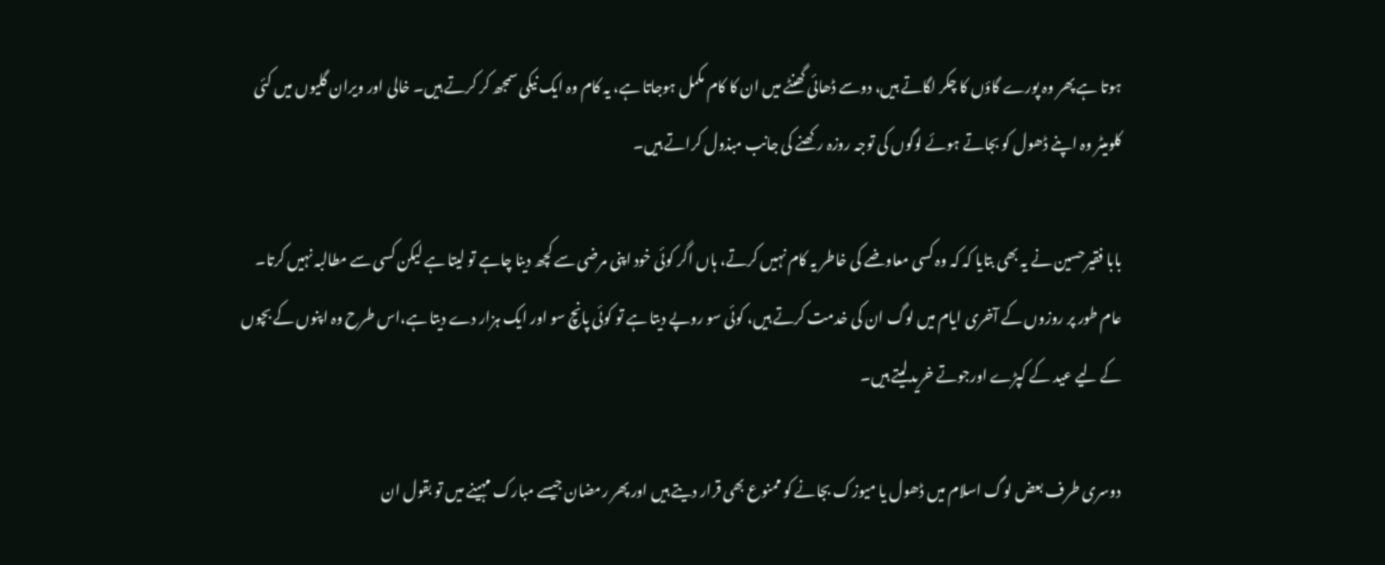ہوتا ہے پھر وہ پورے گاؤں کا چکر لگاتے ہیں، دوسے ڈھائی گھنٹے میں ان کا کام مکمل ہوجاتا ہے، یہ کام وہ ایک نیکی سمجھ کر کرتے ہیں۔ خالی اور ویران گلیوں میں کئی کلومیٹر وہ اپنے ڈھول کو بجاتے ہوئے لوگوں کی توجہ روزہ رکھنے کی جانب مبذول کراتے ہیں۔

بابا فقیرحسین نے یہ بھی بتایا کہ کہ وہ کسی معاوضے کی خاطر یہ کام نہیں کرتے، ہاں اگر کوئی خود اپنی مرضی سے کچھ دینا چاہے تو لیتا ہے لیکن کسی سے مطالبہ نہیں کرتا۔ عام طور پر روزوں کے آخری ایام میں لوگ ان کی خدمت کرتے ہیں، کوئی سو روپے دیتا ہے تو کوئی پانچ سو اور ایک ہزار دے دیتا ہے،اس طرح وہ اپنوں کے بچوں کے لیے عید کے کپڑے اورجوتے خریدلیتے ہیں۔

دوسری طرف بعض لوگ اسلام میں ڈھول یا میوزک بجانے کو ممنوع بھی قرار دیتے ہیں اور پھر رمضان جیسے مبارک مہینے میں تو بقول ان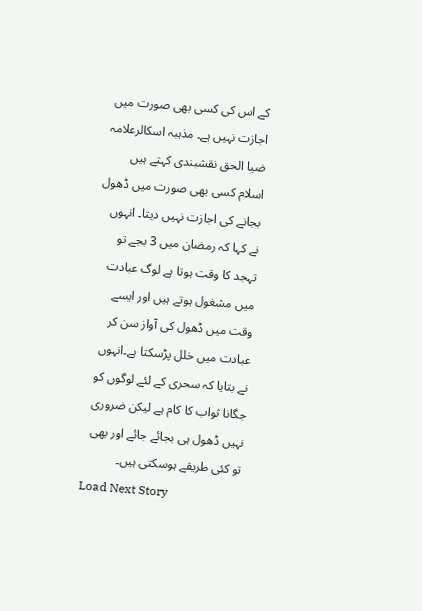کے اس کی کسی بھی صورت میں اجازت نہیں ہے۔ مذہبہ اسکالرعلامہ ضیا الحق نقشبندی کہتے ہیں اسلام کسی بھی صورت میں ڈھول بجانے کی اجازت نہیں دیتا۔ انہوں نے کہا کہ رمضان میں 3 بجے تو تہجد کا وقت ہوتا ہے لوگ عبادت میں مشغول ہوتے ہیں اور ایسے وقت میں ڈھول کی آواز سن کر عبادت میں خلل پڑسکتا ہے۔انہوں نے بتایا کہ سحری کے لئے لوگوں کو جگانا ثواب کا کام ہے لیکن ضروری نہیں ڈھول ہی بجائے جائے اور بھی تو کئی طریقے ہوسکتی ہیں۔
Load Next Story